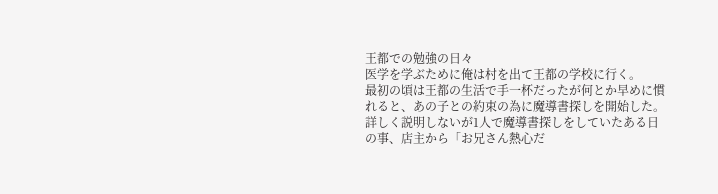王都での勉強の日々
医学を学ぶために俺は村を出て王都の学校に行く。
最初の頃は王都の生活で手一杯だったが何とか早めに慣れると、あの子との約束の為に魔導書探しを開始した。
詳しく説明しないが1人で魔導書探しをしていたある日の事、店主から「お兄さん熱心だ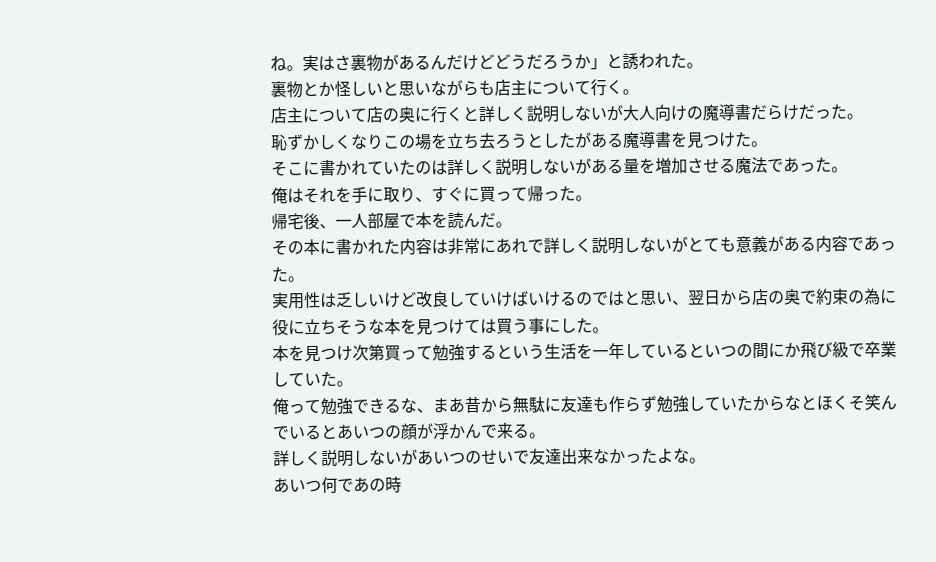ね。実はさ裏物があるんだけどどうだろうか」と誘われた。
裏物とか怪しいと思いながらも店主について行く。
店主について店の奥に行くと詳しく説明しないが大人向けの魔導書だらけだった。
恥ずかしくなりこの場を立ち去ろうとしたがある魔導書を見つけた。
そこに書かれていたのは詳しく説明しないがある量を増加させる魔法であった。
俺はそれを手に取り、すぐに買って帰った。
帰宅後、一人部屋で本を読んだ。
その本に書かれた内容は非常にあれで詳しく説明しないがとても意義がある内容であった。
実用性は乏しいけど改良していけばいけるのではと思い、翌日から店の奥で約束の為に役に立ちそうな本を見つけては買う事にした。
本を見つけ次第買って勉強するという生活を一年しているといつの間にか飛び級で卒業していた。
俺って勉強できるな、まあ昔から無駄に友達も作らず勉強していたからなとほくそ笑んでいるとあいつの顔が浮かんで来る。
詳しく説明しないがあいつのせいで友達出来なかったよな。
あいつ何であの時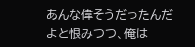あんな偉そうだったんだよと恨みつつ、俺は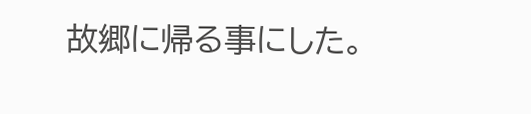故郷に帰る事にした。